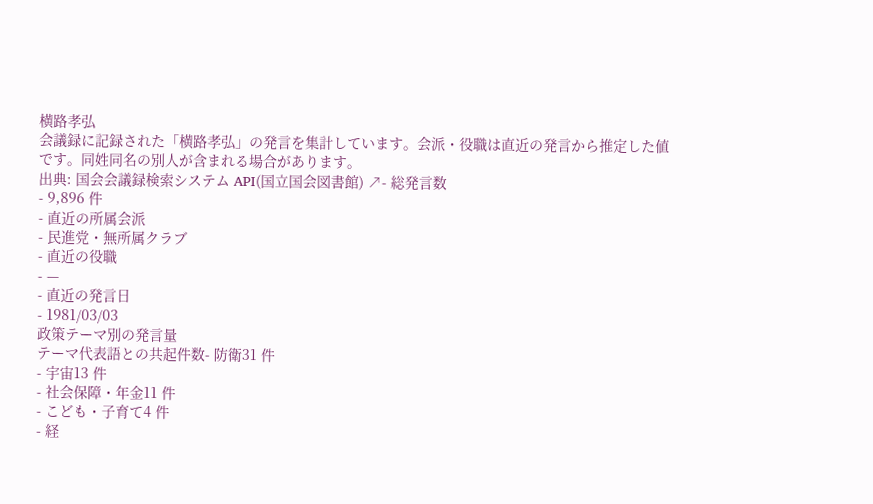横路孝弘
会議録に記録された「横路孝弘」の発言を集計しています。会派・役職は直近の発言から推定した値です。同姓同名の別人が含まれる場合があります。
出典: 国会会議録検索システム API(国立国会図書館) ↗- 総発言数
- 9,896 件
- 直近の所属会派
- 民進党・無所属クラブ
- 直近の役職
- —
- 直近の発言日
- 1981/03/03
政策テーマ別の発言量
テーマ代表語との共起件数- 防衛31 件
- 宇宙13 件
- 社会保障・年金11 件
- こども・子育て4 件
- 経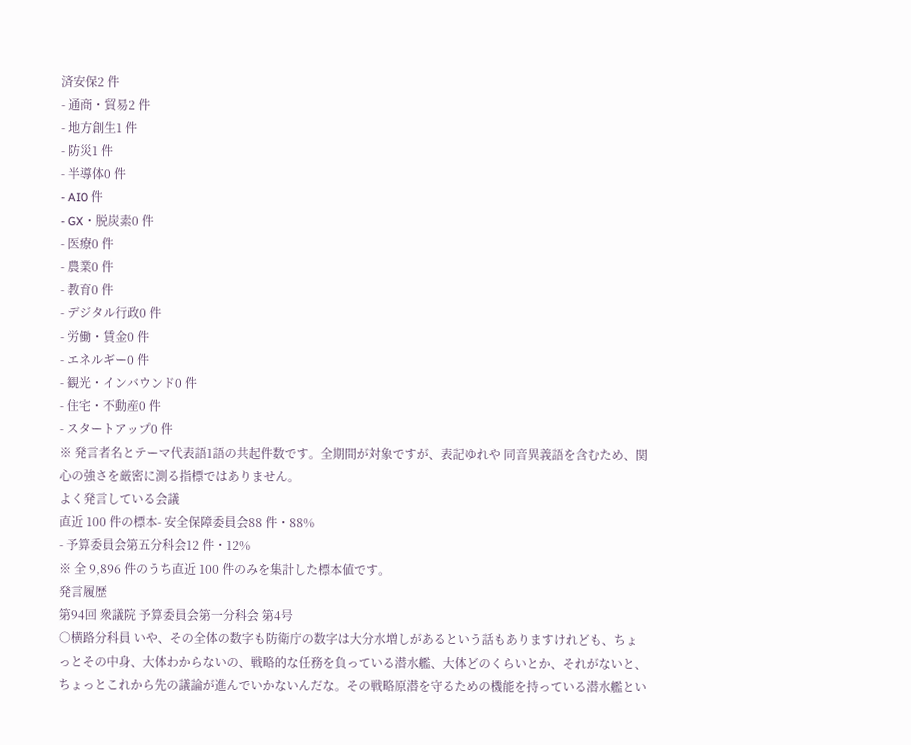済安保2 件
- 通商・貿易2 件
- 地方創生1 件
- 防災1 件
- 半導体0 件
- AI0 件
- GX・脱炭素0 件
- 医療0 件
- 農業0 件
- 教育0 件
- デジタル行政0 件
- 労働・賃金0 件
- エネルギー0 件
- 観光・インバウンド0 件
- 住宅・不動産0 件
- スタートアップ0 件
※ 発言者名とテーマ代表語1語の共起件数です。全期間が対象ですが、表記ゆれや 同音異義語を含むため、関心の強さを厳密に測る指標ではありません。
よく発言している会議
直近 100 件の標本- 安全保障委員会88 件・88%
- 予算委員会第五分科会12 件・12%
※ 全 9,896 件のうち直近 100 件のみを集計した標本値です。
発言履歴
第94回 衆議院 予算委員会第一分科会 第4号
○横路分科員 いや、その全体の数字も防衛庁の数字は大分水増しがあるという話もありますけれども、ちょっとその中身、大体わからないの、戦略的な任務を負っている潜水艦、大体どのくらいとか、それがないと、ちょっとこれから先の議論が進んでいかないんだな。その戦略原潜を守るための機能を持っている潜水艦とい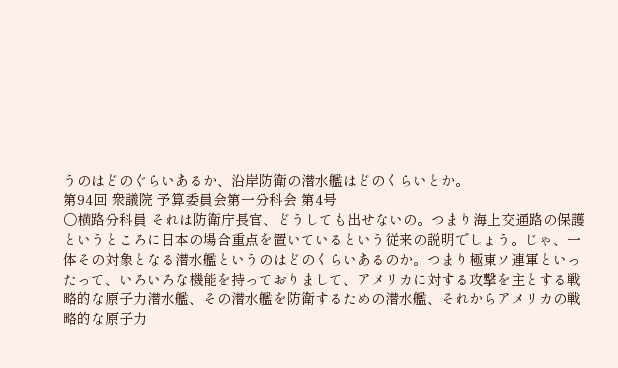うのはどのぐらいあるか、沿岸防衛の潜水艦はどのくらいとか。
第94回 衆議院 予算委員会第一分科会 第4号
○横路分科員 それは防衛庁長官、どうしても出せないの。つまり海上交通路の保護というところに日本の場合重点を置いているという従来の説明でしょう。じゃ、一体その対象となる潜水艦というのはどのくらいあるのか。つまり極東ソ連軍といったって、いろいろな機能を持っておりまして、アメリカに対する攻撃を主とする戦略的な原子力潜水艦、その潜水艦を防衛するための潜水艦、それからアメリカの戦略的な原子力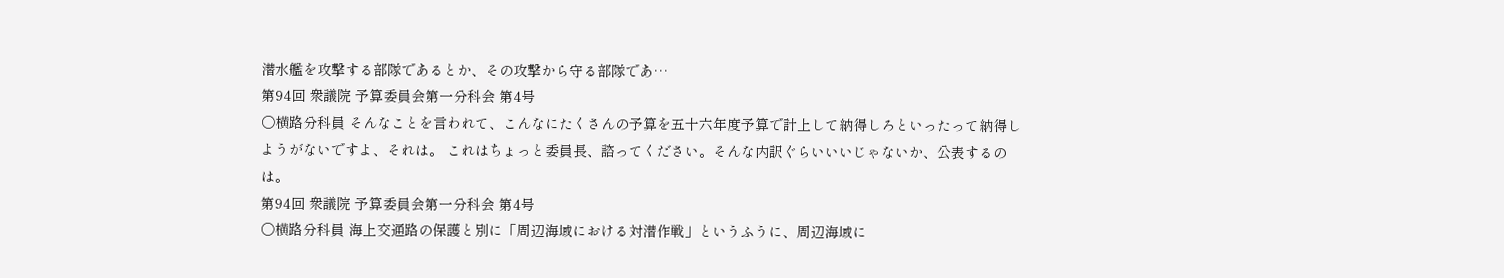潜水艦を攻撃する部隊であるとか、その攻撃から守る部隊であ…
第94回 衆議院 予算委員会第一分科会 第4号
○横路分科員 そんなことを言われて、こんなにたくさんの予算を五十六年度予算で計上して納得しろといったって納得しようがないですよ、それは。 これはちょっと委員長、諮ってください。そんな内訳ぐらいいいじゃないか、公表するのは。
第94回 衆議院 予算委員会第一分科会 第4号
○横路分科員 海上交通路の保護と別に「周辺海域における対潜作戦」というふうに、周辺海域に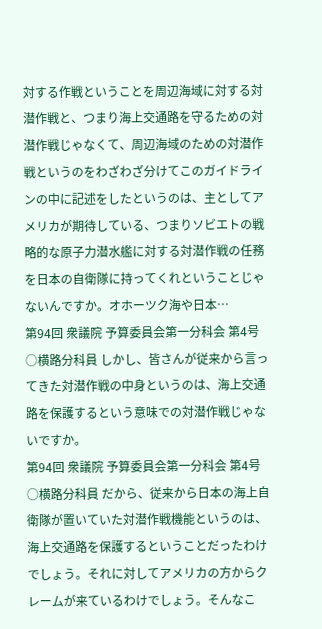対する作戦ということを周辺海域に対する対潜作戦と、つまり海上交通路を守るための対潜作戦じゃなくて、周辺海域のための対潜作戦というのをわざわざ分けてこのガイドラインの中に記述をしたというのは、主としてアメリカが期待している、つまりソビエトの戦略的な原子力潜水艦に対する対潜作戦の任務を日本の自衛隊に持ってくれということじゃないんですか。オホーツク海や日本…
第94回 衆議院 予算委員会第一分科会 第4号
○横路分科員 しかし、皆さんが従来から言ってきた対潜作戦の中身というのは、海上交通路を保護するという意味での対潜作戦じゃないですか。
第94回 衆議院 予算委員会第一分科会 第4号
○横路分科員 だから、従来から日本の海上自衛隊が置いていた対潜作戦機能というのは、海上交通路を保護するということだったわけでしょう。それに対してアメリカの方からクレームが来ているわけでしょう。そんなこ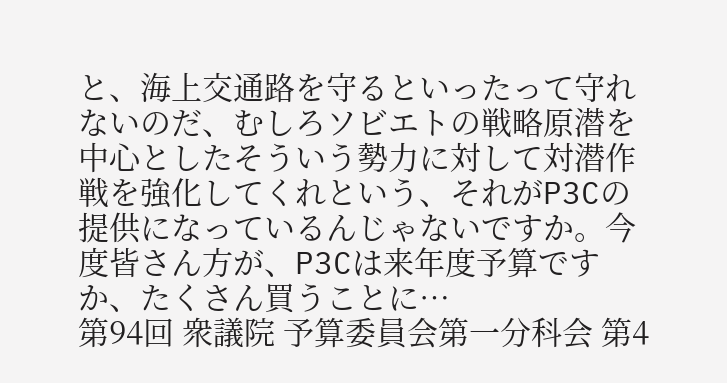と、海上交通路を守るといったって守れないのだ、むしろソビエトの戦略原潜を中心としたそういう勢力に対して対潜作戦を強化してくれという、それがP3Cの提供になっているんじゃないですか。今度皆さん方が、P3Cは来年度予算ですか、たくさん買うことに…
第94回 衆議院 予算委員会第一分科会 第4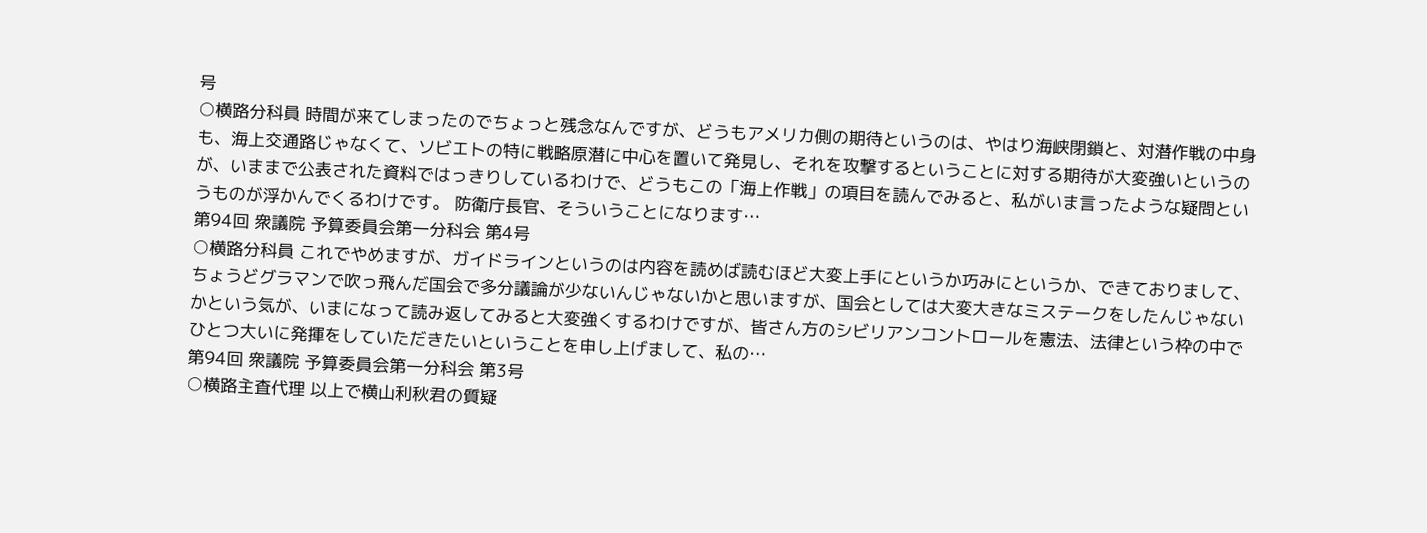号
○横路分科員 時間が来てしまったのでちょっと残念なんですが、どうもアメリカ側の期待というのは、やはり海峡閉鎖と、対潜作戦の中身も、海上交通路じゃなくて、ソビエトの特に戦略原潜に中心を置いて発見し、それを攻撃するということに対する期待が大変強いというのが、いままで公表された資料ではっきりしているわけで、どうもこの「海上作戦」の項目を読んでみると、私がいま言ったような疑問というものが浮かんでくるわけです。 防衛庁長官、そういうことになります…
第94回 衆議院 予算委員会第一分科会 第4号
○横路分科員 これでやめますが、ガイドラインというのは内容を読めば読むほど大変上手にというか巧みにというか、できておりまして、ちょうどグラマンで吹っ飛んだ国会で多分議論が少ないんじゃないかと思いますが、国会としては大変大きなミステークをしたんじゃないかという気が、いまになって読み返してみると大変強くするわけですが、皆さん方のシビリアンコントロールを憲法、法律という枠の中でひとつ大いに発揮をしていただきたいということを申し上げまして、私の…
第94回 衆議院 予算委員会第一分科会 第3号
○横路主査代理 以上で横山利秋君の質疑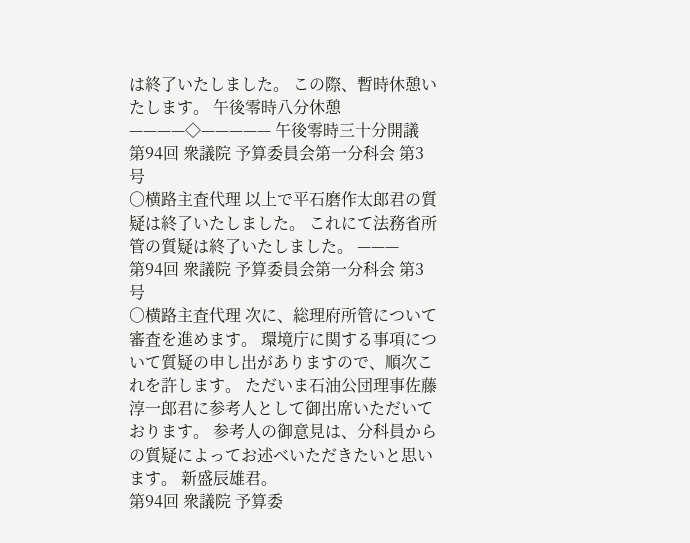は終了いたしました。 この際、暫時休憩いたします。 午後零時八分休憩 ————◇————— 午後零時三十分開議
第94回 衆議院 予算委員会第一分科会 第3号
○横路主査代理 以上で平石磨作太郎君の質疑は終了いたしました。 これにて法務省所管の質疑は終了いたしました。 ———
第94回 衆議院 予算委員会第一分科会 第3号
○横路主査代理 次に、総理府所管について審査を進めます。 環境庁に関する事項について質疑の申し出がありますので、順次これを許します。 ただいま石油公団理事佐藤淳一郎君に参考人として御出席いただいております。 参考人の御意見は、分科員からの質疑によってお述べいただきたいと思います。 新盛辰雄君。
第94回 衆議院 予算委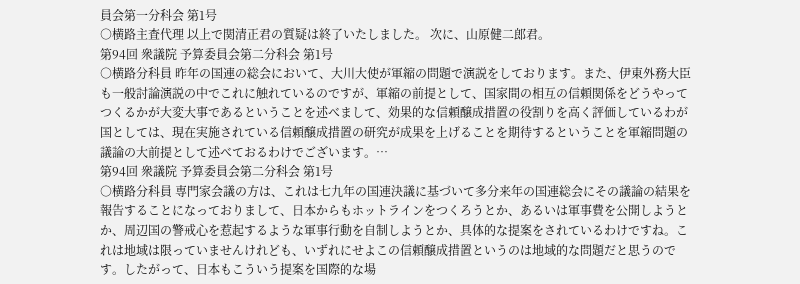員会第一分科会 第1号
○横路主査代理 以上で関清正君の質疑は終了いたしました。 次に、山原健二郎君。
第94回 衆議院 予算委員会第二分科会 第1号
○横路分科員 昨年の国連の総会において、大川大使が軍縮の問題で演説をしております。また、伊東外務大臣も一般討論演説の中でこれに触れているのですが、軍縮の前提として、国家間の相互の信頼関係をどうやってつくるかが大変大事であるということを述べまして、効果的な信頼醸成措置の役割りを高く評価しているわが国としては、現在実施されている信頼醸成措置の研究が成果を上げることを期待するということを軍縮問題の議論の大前提として述べておるわけでございます。…
第94回 衆議院 予算委員会第二分科会 第1号
○横路分科員 専門家会議の方は、これは七九年の国連決議に基づいて多分来年の国連総会にその議論の結果を報告することになっておりまして、日本からもホットラインをつくろうとか、あるいは軍事費を公開しようとか、周辺国の警戒心を惹起するような軍事行動を自制しようとか、具体的な提案をされているわけですね。これは地域は限っていませんけれども、いずれにせよこの信頼醸成措置というのは地域的な問題だと思うのです。したがって、日本もこういう提案を国際的な場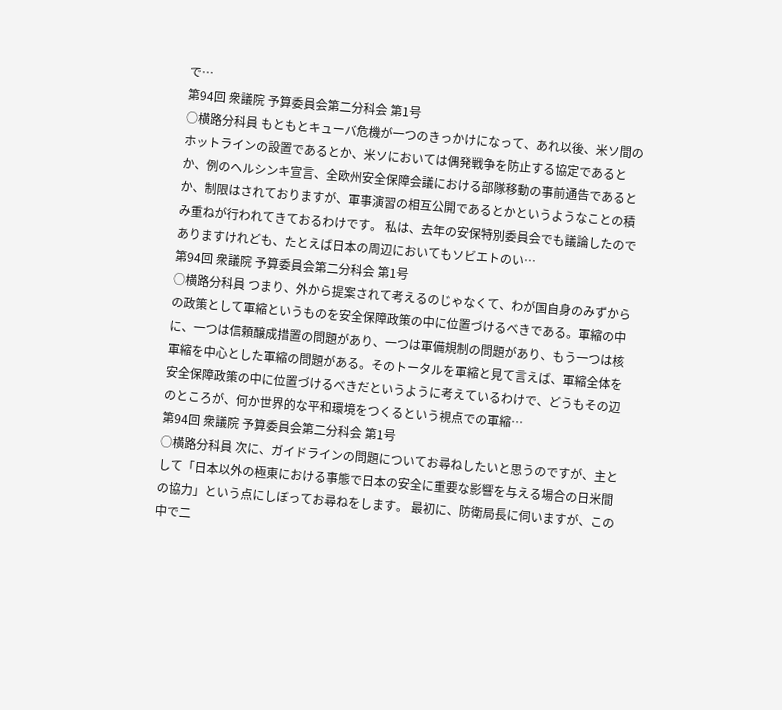で…
第94回 衆議院 予算委員会第二分科会 第1号
○横路分科員 もともとキューバ危機が一つのきっかけになって、あれ以後、米ソ間のホットラインの設置であるとか、米ソにおいては偶発戦争を防止する協定であるとか、例のヘルシンキ宣言、全欧州安全保障会議における部隊移動の事前通告であるとか、制限はされておりますが、軍事演習の相互公開であるとかというようなことの積み重ねが行われてきておるわけです。 私は、去年の安保特別委員会でも議論したのでありますけれども、たとえば日本の周辺においてもソビエトのい…
第94回 衆議院 予算委員会第二分科会 第1号
○横路分科員 つまり、外から提案されて考えるのじゃなくて、わが国自身のみずからの政策として軍縮というものを安全保障政策の中に位置づけるべきである。軍縮の中に、一つは信頼醸成措置の問題があり、一つは軍備規制の問題があり、もう一つは核軍縮を中心とした軍縮の問題がある。そのトータルを軍縮と見て言えば、軍縮全体を安全保障政策の中に位置づけるべきだというように考えているわけで、どうもその辺のところが、何か世界的な平和環境をつくるという視点での軍縮…
第94回 衆議院 予算委員会第二分科会 第1号
○横路分科員 次に、ガイドラインの問題についてお尋ねしたいと思うのですが、主として「日本以外の極東における事態で日本の安全に重要な影響を与える場合の日米間の協力」という点にしぼってお尋ねをします。 最初に、防衛局長に伺いますが、この中で二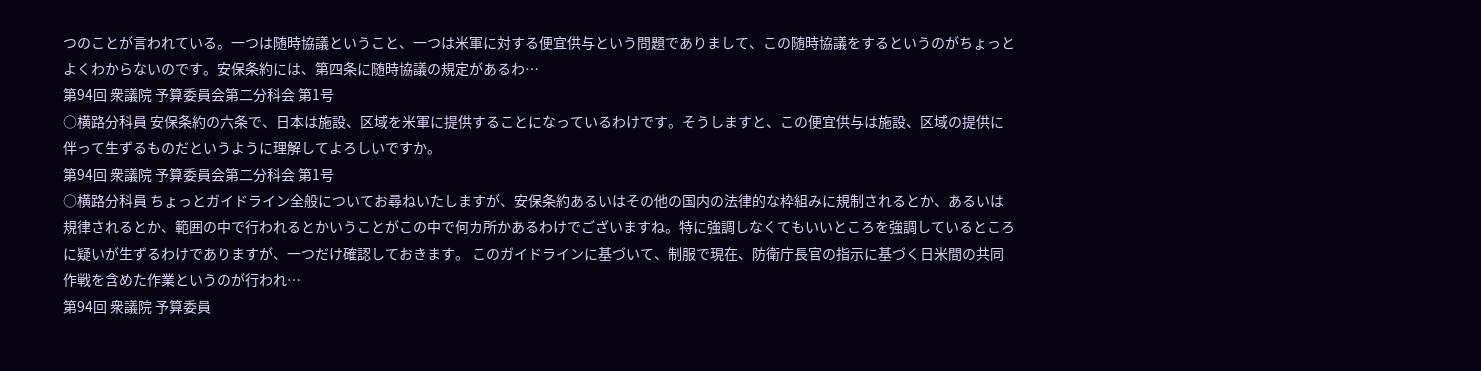つのことが言われている。一つは随時協議ということ、一つは米軍に対する便宜供与という問題でありまして、この随時協議をするというのがちょっとよくわからないのです。安保条約には、第四条に随時協議の規定があるわ…
第94回 衆議院 予算委員会第二分科会 第1号
○横路分科員 安保条約の六条で、日本は施設、区域を米軍に提供することになっているわけです。そうしますと、この便宜供与は施設、区域の提供に伴って生ずるものだというように理解してよろしいですか。
第94回 衆議院 予算委員会第二分科会 第1号
○横路分科員 ちょっとガイドライン全般についてお尋ねいたしますが、安保条約あるいはその他の国内の法律的な枠組みに規制されるとか、あるいは規律されるとか、範囲の中で行われるとかいうことがこの中で何カ所かあるわけでございますね。特に強調しなくてもいいところを強調しているところに疑いが生ずるわけでありますが、一つだけ確認しておきます。 このガイドラインに基づいて、制服で現在、防衛庁長官の指示に基づく日米間の共同作戦を含めた作業というのが行われ…
第94回 衆議院 予算委員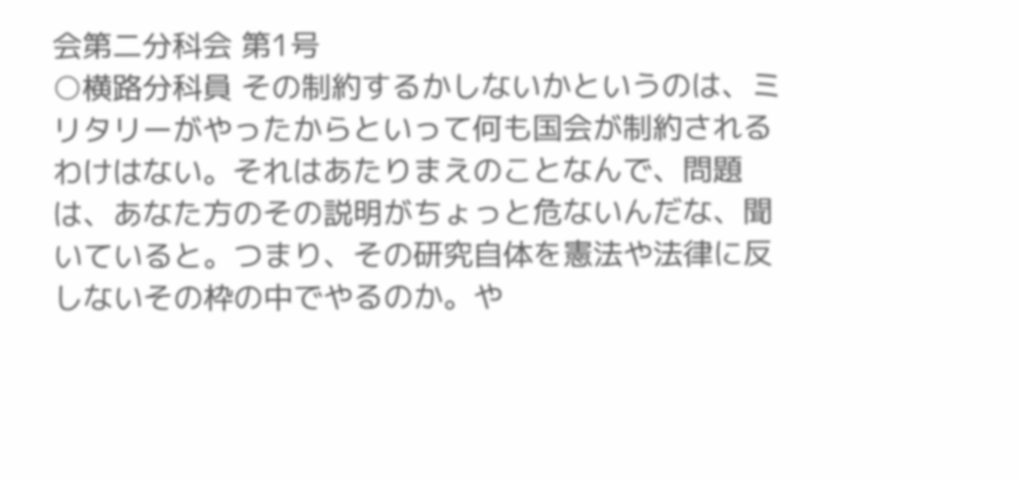会第二分科会 第1号
○横路分科員 その制約するかしないかというのは、ミリタリーがやったからといって何も国会が制約されるわけはない。それはあたりまえのことなんで、問題は、あなた方のその説明がちょっと危ないんだな、聞いていると。つまり、その研究自体を憲法や法律に反しないその枠の中でやるのか。や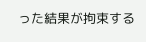った結果が拘束する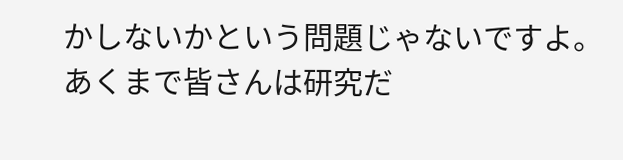かしないかという問題じゃないですよ。あくまで皆さんは研究だ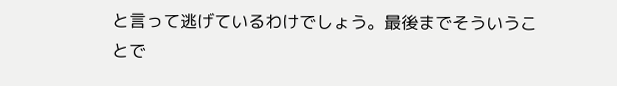と言って逃げているわけでしょう。最後までそういうことで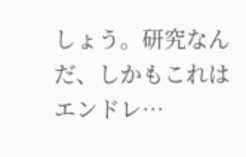しょう。研究なんだ、しかもこれはエンドレ…